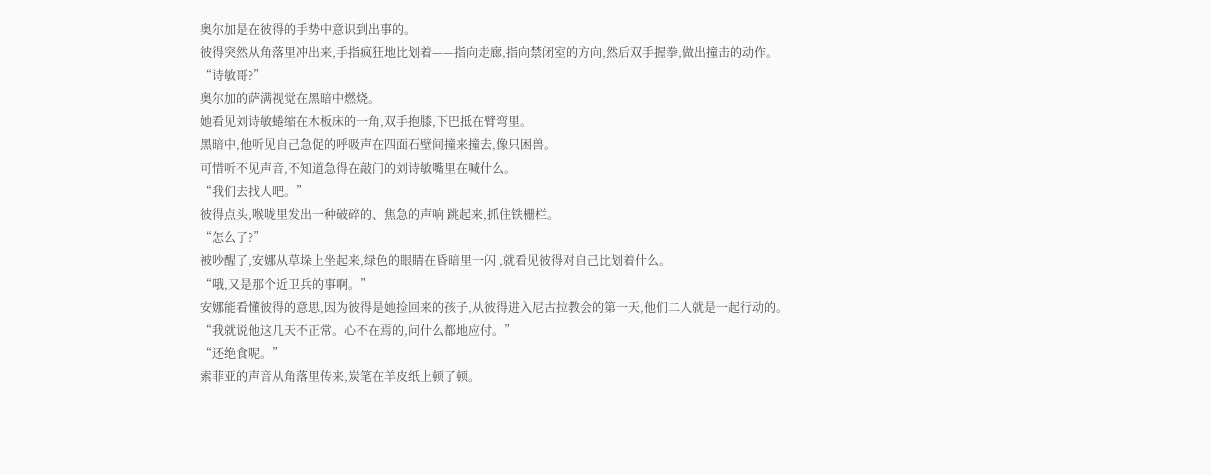奥尔加是在彼得的手势中意识到出事的。
彼得突然从角落里冲出来,手指疯狂地比划着——指向走廊,指向禁闭室的方向,然后双手握拳,做出撞击的动作。
“诗敏哥?”
奥尔加的萨满视觉在黑暗中燃烧。
她看见刘诗敏蜷缩在木板床的一角,双手抱膝,下巴抵在臂弯里。
黑暗中,他听见自己急促的呼吸声在四面石壁间撞来撞去,像只困兽。
可惜听不见声音,不知道急得在敲门的刘诗敏嘴里在喊什么。
“我们去找人吧。”
彼得点头,喉咙里发出一种破碎的、焦急的声响 跳起来,抓住铁栅栏。
“怎么了?”
被吵醒了,安娜从草垛上坐起来,绿色的眼睛在昏暗里一闪 ,就看见彼得对自己比划着什么。
“哦,又是那个近卫兵的事啊。”
安娜能看懂彼得的意思,因为彼得是她捡回来的孩子,从彼得进入尼古拉教会的第一天,他们二人就是一起行动的。
“我就说他这几天不正常。心不在焉的,问什么都地应付。”
“还绝食呢。”
索菲亚的声音从角落里传来,炭笔在羊皮纸上顿了顿。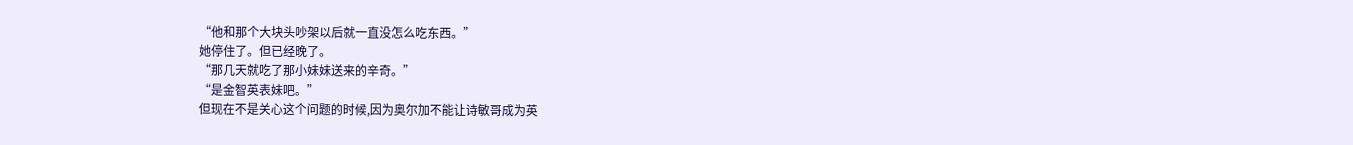“他和那个大块头吵架以后就一直没怎么吃东西。”
她停住了。但已经晚了。
“那几天就吃了那小妹妹送来的辛奇。”
“是金智英表妹吧。”
但现在不是关心这个问题的时候,因为奥尔加不能让诗敏哥成为英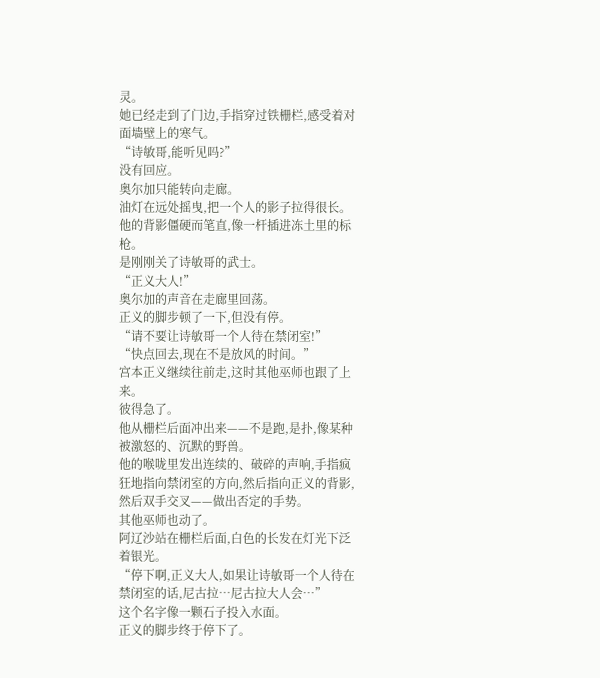灵。
她已经走到了门边,手指穿过铁栅栏,感受着对面墙壁上的寒气。
“诗敏哥,能听见吗?”
没有回应。
奥尔加只能转向走廊。
油灯在远处摇曳,把一个人的影子拉得很长。
他的背影僵硬而笔直,像一杆插进冻土里的标枪。
是刚刚关了诗敏哥的武士。
“正义大人!”
奥尔加的声音在走廊里回荡。
正义的脚步顿了一下,但没有停。
“请不要让诗敏哥一个人待在禁闭室!”
“快点回去,现在不是放风的时间。”
宫本正义继续往前走,这时其他巫师也跟了上来。
彼得急了。
他从栅栏后面冲出来——不是跑,是扑,像某种被激怒的、沉默的野兽。
他的喉咙里发出连续的、破碎的声响,手指疯狂地指向禁闭室的方向,然后指向正义的背影,然后双手交叉——做出否定的手势。
其他巫师也动了。
阿辽沙站在栅栏后面,白色的长发在灯光下泛着银光。
“停下啊,正义大人,如果让诗敏哥一个人待在禁闭室的话,尼古拉…尼古拉大人会…”
这个名字像一颗石子投入水面。
正义的脚步终于停下了。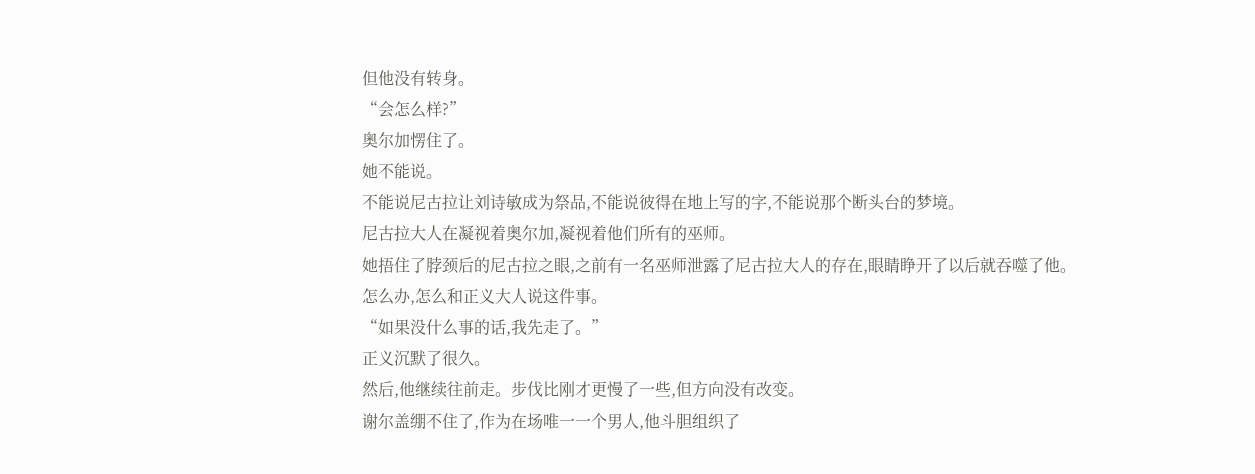但他没有转身。
“会怎么样?”
奥尔加愣住了。
她不能说。
不能说尼古拉让刘诗敏成为祭品,不能说彼得在地上写的字,不能说那个断头台的梦境。
尼古拉大人在凝视着奥尔加,凝视着他们所有的巫师。
她捂住了脖颈后的尼古拉之眼,之前有一名巫师泄露了尼古拉大人的存在,眼睛睁开了以后就吞噬了他。
怎么办,怎么和正义大人说这件事。
“如果没什么事的话,我先走了。”
正义沉默了很久。
然后,他继续往前走。步伐比刚才更慢了一些,但方向没有改变。
谢尔盖绷不住了,作为在场唯一一个男人,他斗胆组织了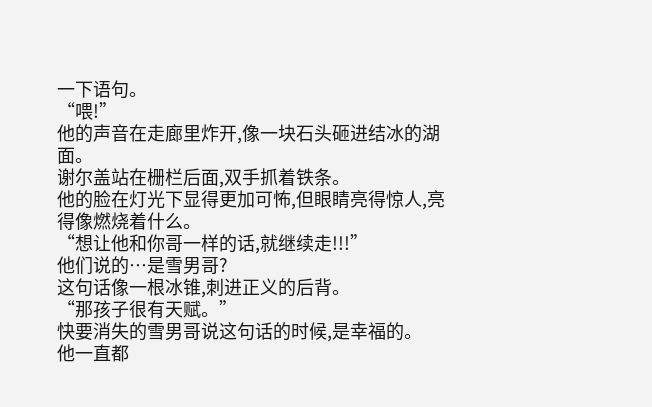一下语句。
“喂!”
他的声音在走廊里炸开,像一块石头砸进结冰的湖面。
谢尔盖站在栅栏后面,双手抓着铁条。
他的脸在灯光下显得更加可怖,但眼睛亮得惊人,亮得像燃烧着什么。
“想让他和你哥一样的话,就继续走!!!”
他们说的…是雪男哥?
这句话像一根冰锥,刺进正义的后背。
“那孩子很有天赋。”
快要消失的雪男哥说这句话的时候,是幸福的。
他一直都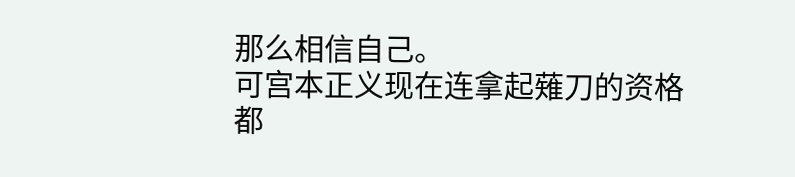那么相信自己。
可宫本正义现在连拿起薙刀的资格都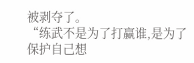被剥夺了。
“练武不是为了打赢谁,是为了保护自己想